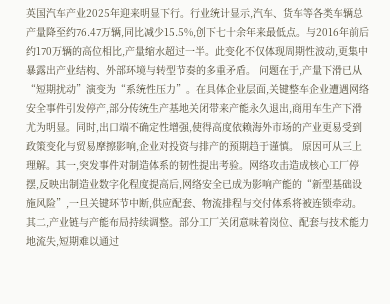英国汽车产业2025年迎来明显下行。行业统计显示,汽车、货车等各类车辆总产量降至约76.47万辆,同比减少15.5%,创下七十余年来最低点。与2016年前后约170万辆的高位相比,产量缩水超过一半。此变化不仅体现周期性波动,更集中暴露出产业结构、外部环境与转型节奏的多重矛盾。 问题在于,产量下滑已从“短期扰动”演变为“系统性压力”。在具体企业层面,关键整车企业遭遇网络安全事件引发停产,部分传统生产基地关闭带来产能永久退出,商用车生产下滑尤为明显。同时,出口端不确定性增强,使得高度依赖海外市场的产业更易受到政策变化与贸易摩擦影响,企业对投资与排产的预期趋于谨慎。 原因可从三上理解。其一,突发事件对制造体系的韧性提出考验。网络攻击造成核心工厂停摆,反映出制造业数字化程度提高后,网络安全已成为影响产能的“新型基础设施风险”,一旦关键环节中断,供应配套、物流排程与交付体系将被连锁牵动。其二,产业链与产能布局持续调整。部分工厂关闭意味着岗位、配套与技术能力地流失,短期难以通过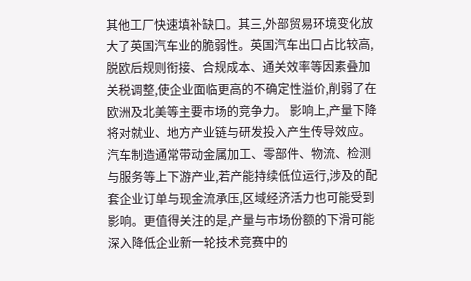其他工厂快速填补缺口。其三,外部贸易环境变化放大了英国汽车业的脆弱性。英国汽车出口占比较高,脱欧后规则衔接、合规成本、通关效率等因素叠加关税调整,使企业面临更高的不确定性溢价,削弱了在欧洲及北美等主要市场的竞争力。 影响上,产量下降将对就业、地方产业链与研发投入产生传导效应。汽车制造通常带动金属加工、零部件、物流、检测与服务等上下游产业,若产能持续低位运行,涉及的配套企业订单与现金流承压,区域经济活力也可能受到影响。更值得关注的是,产量与市场份额的下滑可能深入降低企业新一轮技术竞赛中的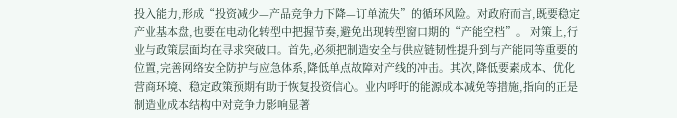投入能力,形成“投资减少—产品竞争力下降—订单流失”的循环风险。对政府而言,既要稳定产业基本盘,也要在电动化转型中把握节奏,避免出现转型窗口期的“产能空档”。 对策上,行业与政策层面均在寻求突破口。首先,必须把制造安全与供应链韧性提升到与产能同等重要的位置,完善网络安全防护与应急体系,降低单点故障对产线的冲击。其次,降低要素成本、优化营商环境、稳定政策预期有助于恢复投资信心。业内呼吁的能源成本减免等措施,指向的正是制造业成本结构中对竞争力影响显著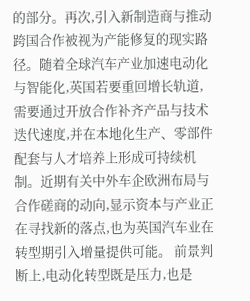的部分。再次,引入新制造商与推动跨国合作被视为产能修复的现实路径。随着全球汽车产业加速电动化与智能化,英国若要重回增长轨道,需要通过开放合作补齐产品与技术迭代速度,并在本地化生产、零部件配套与人才培养上形成可持续机制。近期有关中外车企欧洲布局与合作磋商的动向,显示资本与产业正在寻找新的落点,也为英国汽车业在转型期引入增量提供可能。 前景判断上,电动化转型既是压力,也是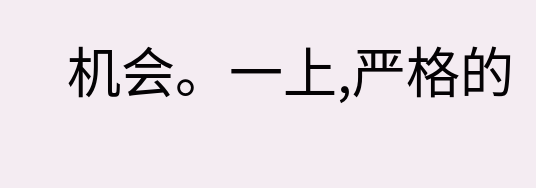机会。一上,严格的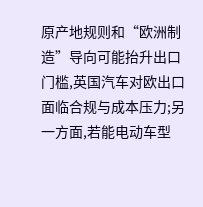原产地规则和“欧洲制造”导向可能抬升出口门槛,英国汽车对欧出口面临合规与成本压力;另一方面,若能电动车型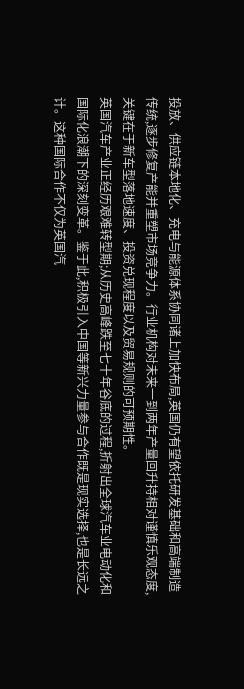投放、供应链本地化、充电与能源体系协同诸上加快布局,英国仍有望依托研发基础和高端制造传统,逐步修复产能并重塑市场竞争力。行业机构对未来一到两年产量回升持相对谨慎乐观态度,关键在于新车型落地速度、投资兑现程度以及贸易规则的可预期性。
英国汽车产业正经历艰难转型期;从历史高峰跌至七十年谷底的过程,折射出全球汽车业电动化和国际化浪潮下的深刻变革。鉴于此,积极引入中国等新兴力量参与合作既是现实选择,也是长远之计。这种国际合作不仅为英国汽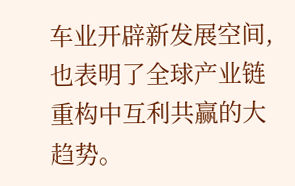车业开辟新发展空间,也表明了全球产业链重构中互利共赢的大趋势。